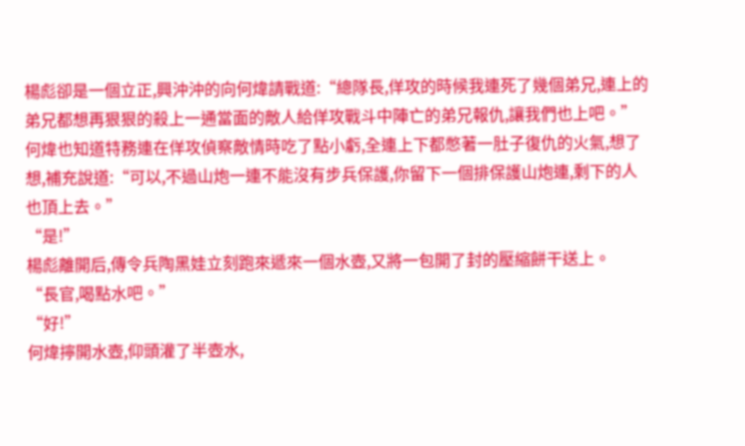楊彪卻是一個立正,興沖沖的向何煒請戰道:“總隊長,佯攻的時候我連死了幾個弟兄,連上的弟兄都想再狠狠的殺上一通當面的敵人給佯攻戰斗中陣亡的弟兄報仇,讓我們也上吧。”
何煒也知道特務連在佯攻偵察敵情時吃了點小虧,全連上下都憋著一肚子復仇的火氣,想了想,補充說道:“可以,不過山炮一連不能沒有步兵保護,你留下一個排保護山炮連,剩下的人也頂上去。”
“是!”
楊彪離開后,傳令兵陶黑娃立刻跑來遞來一個水壺,又將一包開了封的壓縮餅干送上。
“長官,喝點水吧。”
“好!”
何煒擰開水壺,仰頭灌了半壺水,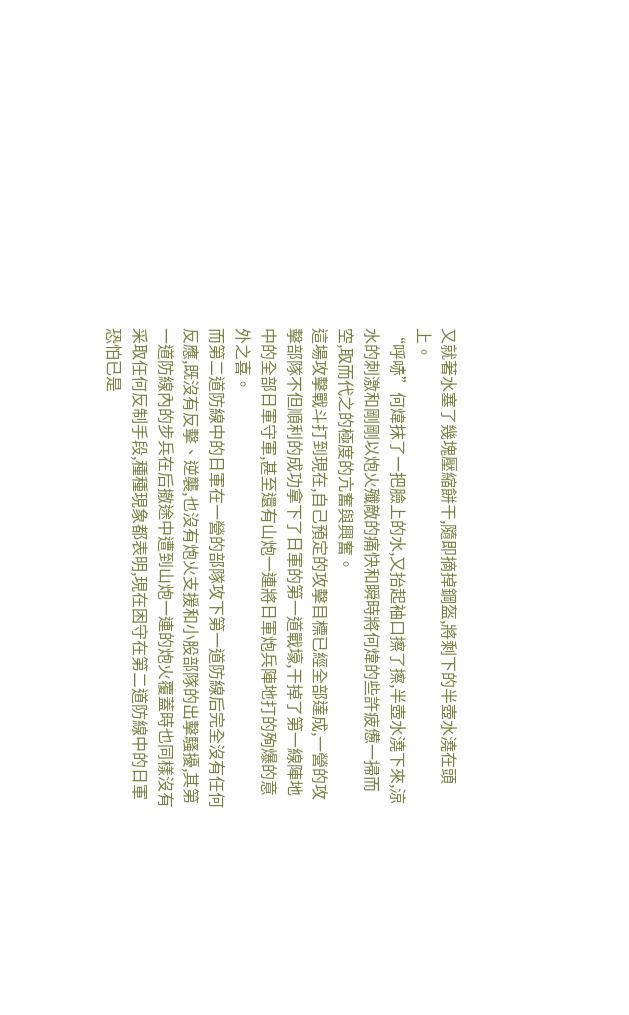又就著水塞了幾塊壓縮餅干,隨即摘掉鋼盔,將剩下的半壺水澆在頭上。
“呼哧”何煒抹了一把臉上的水,又抬起袖口擦了擦,半壺水澆下來,涼水的刺激和剛剛以炮火殲敵的痛快和瞬時將何煒的些許疲憊一掃而空,取而代之的極度的亢奮與興奮。
這場攻擊戰斗打到現在,自己預定的攻擊目標已經全部達成,一營的攻擊部隊不但順利的成功拿下了日軍的第一道戰壕,干掉了第一線陣地中的全部日軍守軍,甚至還有山炮一連將日軍炮兵陣地打的殉爆的意外之喜。
而第二道防線中的日軍在一營的部隊攻下第一道防線后完全沒有任何反應,既沒有反擊、逆襲,也沒有炮火支援和小股部隊的出擊騷擾,其第一道防線內的步兵在后撤途中遭到山炮一連的炮火覆蓋時也同樣沒有采取任何反制手段,種種現象都表明,現在困守在第二道防線中的日軍恐怕已是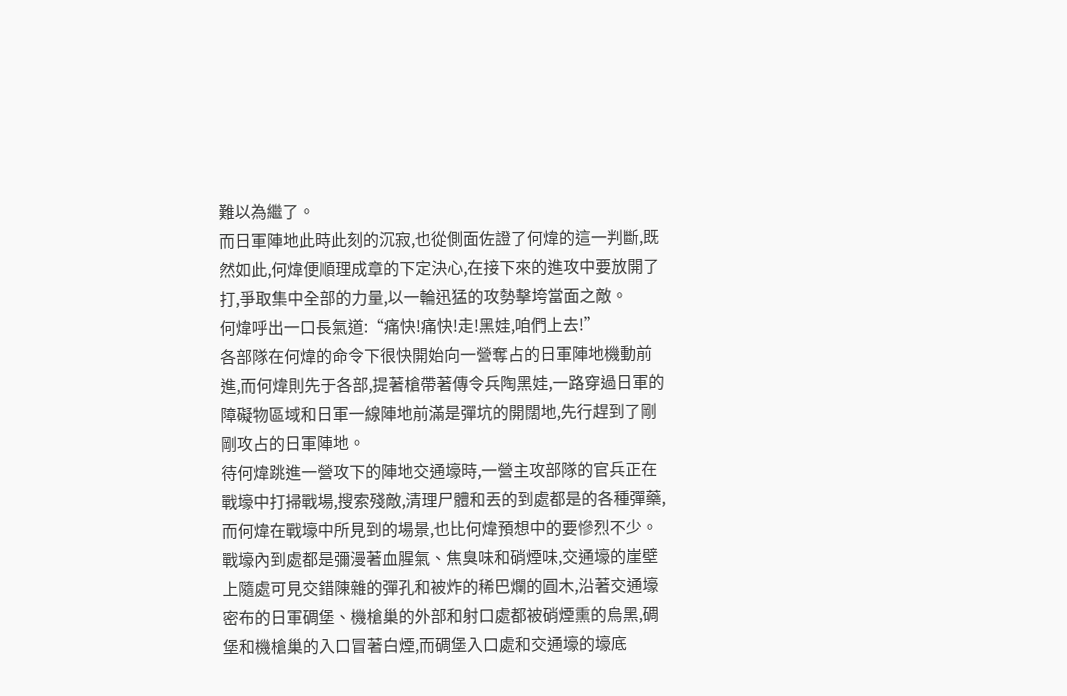難以為繼了。
而日軍陣地此時此刻的沉寂,也從側面佐證了何煒的這一判斷,既然如此,何煒便順理成章的下定決心,在接下來的進攻中要放開了打,爭取集中全部的力量,以一輪迅猛的攻勢擊垮當面之敵。
何煒呼出一口長氣道:“痛快!痛快!走!黑娃,咱們上去!”
各部隊在何煒的命令下很快開始向一營奪占的日軍陣地機動前進,而何煒則先于各部,提著槍帶著傳令兵陶黑娃,一路穿過日軍的障礙物區域和日軍一線陣地前滿是彈坑的開闊地,先行趕到了剛剛攻占的日軍陣地。
待何煒跳進一營攻下的陣地交通壕時,一營主攻部隊的官兵正在戰壕中打掃戰場,搜索殘敵,清理尸體和丟的到處都是的各種彈藥,而何煒在戰壕中所見到的場景,也比何煒預想中的要慘烈不少。
戰壕內到處都是彌漫著血腥氣、焦臭味和硝煙味,交通壕的崖壁上隨處可見交錯陳雜的彈孔和被炸的稀巴爛的圓木,沿著交通壕密布的日軍碉堡、機槍巢的外部和射口處都被硝煙熏的烏黑,碉堡和機槍巢的入口冒著白煙,而碉堡入口處和交通壕的壕底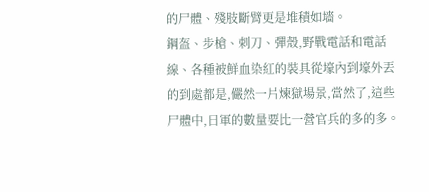的尸體、殘肢斷臂更是堆積如墻。
鋼盔、步槍、刺刀、彈殼,野戰電話和電話線、各種被鮮血染紅的裝具從壕內到壕外丟的到處都是,儼然一片煉獄場景,當然了,這些尸體中,日軍的數量要比一營官兵的多的多。